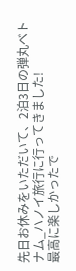先日お休みをいただいて、2泊3日の弾丸ベトナム_ハノイ旅行に行ってきました!
最高に楽しかったで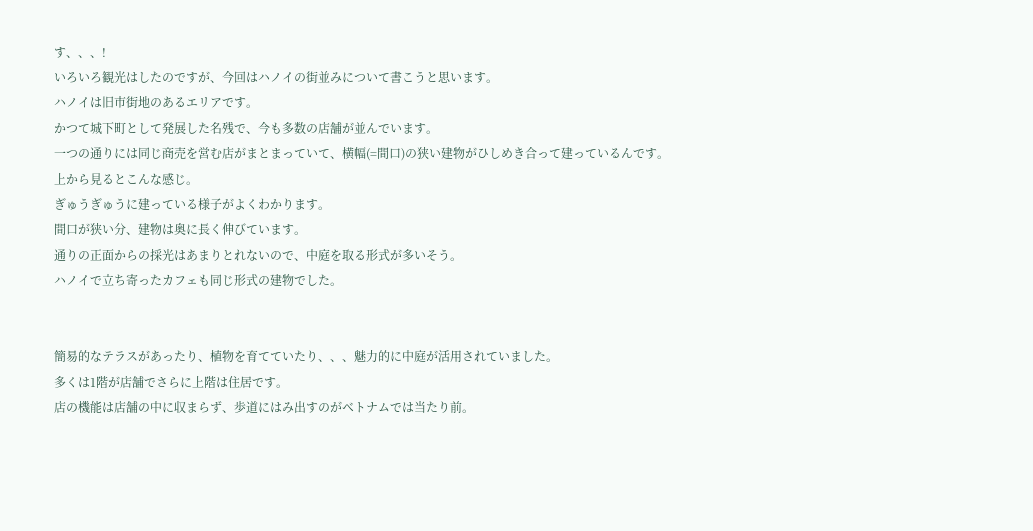す、、、!
いろいろ観光はしたのですが、今回はハノイの街並みについて書こうと思います。
ハノイは旧市街地のあるエリアです。
かつて城下町として発展した名残で、今も多数の店舗が並んでいます。
一つの通りには同じ商売を営む店がまとまっていて、横幅(=間口)の狭い建物がひしめき合って建っているんです。
上から見るとこんな感じ。
ぎゅうぎゅうに建っている様子がよくわかります。
間口が狭い分、建物は奥に長く伸びています。
通りの正面からの採光はあまりとれないので、中庭を取る形式が多いそう。
ハノイで立ち寄ったカフェも同じ形式の建物でした。


簡易的なテラスがあったり、植物を育てていたり、、、魅力的に中庭が活用されていました。
多くは1階が店舗でさらに上階は住居です。
店の機能は店舗の中に収まらず、歩道にはみ出すのがベトナムでは当たり前。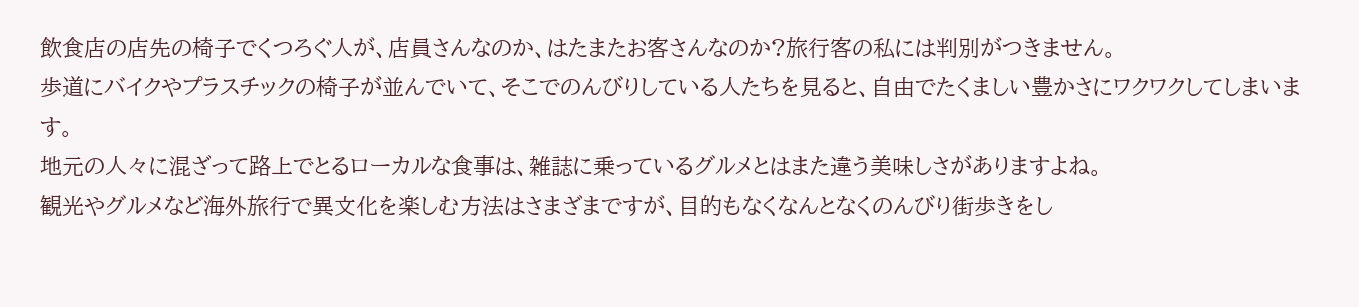飲食店の店先の椅子でくつろぐ人が、店員さんなのか、はたまたお客さんなのか?旅行客の私には判別がつきません。
歩道にバイクやプラスチックの椅子が並んでいて、そこでのんびりしている人たちを見ると、自由でたくましい豊かさにワクワクしてしまいます。
地元の人々に混ざって路上でとるローカルな食事は、雑誌に乗っているグルメとはまた違う美味しさがありますよね。
観光やグルメなど海外旅行で異文化を楽しむ方法はさまざまですが、目的もなくなんとなくのんびり街歩きをし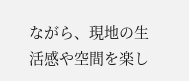ながら、現地の生活感や空間を楽し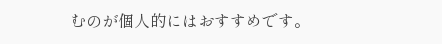むのが個人的にはおすすめです。